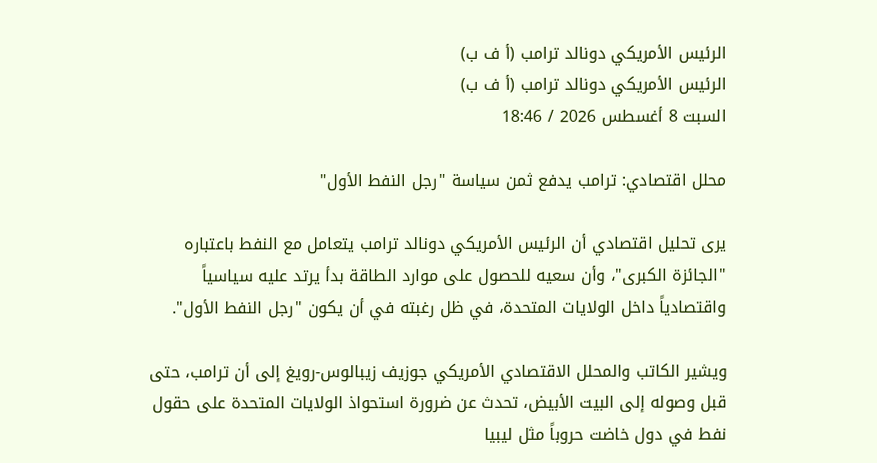الرئيس الأمريكي دونالد ترامب (أ ف ب)
الرئيس الأمريكي دونالد ترامب (أ ف ب)
السبت 8 أغسطس 2026 / 18:46

محلل اقتصادي: ترامب يدفع ثمن سياسة "رجل النفط الأول"

يرى تحليل اقتصادي أن الرئيس الأمريكي دونالد ترامب يتعامل مع النفط باعتباره "الجائزة الكبرى"، وأن سعيه للحصول على موارد الطاقة بدأ يرتد عليه سياسياً واقتصادياً داخل الولايات المتحدة، في ظل رغبته في أن يكون "رجل النفط الأول".

ويشير الكاتب والمحلل الاقتصادي الأمريكي جوزيف زيبالوس-رويغ إلى أن ترامب، حتى قبل وصوله إلى البيت الأبيض، تحدث عن ضرورة استحواذ الولايات المتحدة على حقول نفط في دول خاضت حروباً مثل ليبيا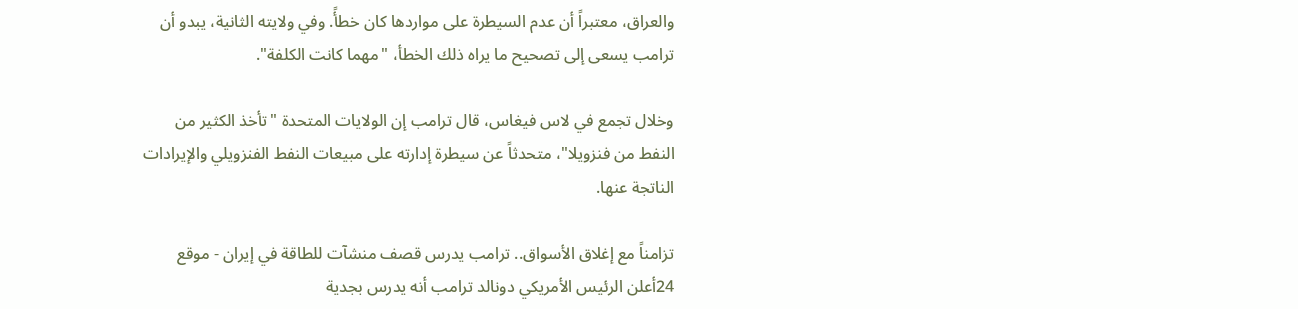والعراق، معتبراً أن عدم السيطرة على مواردها كان خطأً. وفي ولايته الثانية، يبدو أن ترامب يسعى إلى تصحيح ما يراه ذلك الخطأ، "مهما كانت الكلفة".

وخلال تجمع في لاس فيغاس، قال ترامب إن الولايات المتحدة "تأخذ الكثير من النفط من فنزويلا"، متحدثاً عن سيطرة إدارته على مبيعات النفط الفنزويلي والإيرادات الناتجة عنها.

تزامناً مع إغلاق الأسواق.. ترامب يدرس قصف منشآت للطاقة في إيران - موقع 24أعلن الرئيس الأمريكي دونالد ترامب أنه يدرس بجدية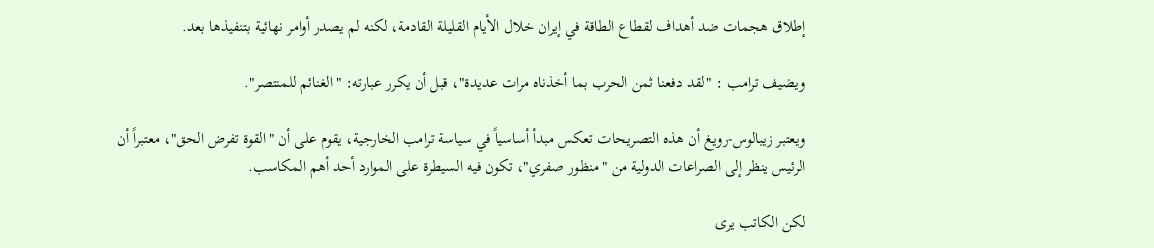إطلاق هجمات ضد أهداف لقطاع الطاقة في إيران خلال الأيام القليلة القادمة، لكنه لم يصدر أوامر نهائية بتنفيذها بعد.

ويضيف ترامب : "لقد دفعنا ثمن الحرب بما أخذناه مرات عديدة"، قبل أن يكرر عبارته: "الغنائم للمنتصر".

ويعتبر زيبالوس-رويغ أن هذه التصريحات تعكس مبدأ أساسياً في سياسة ترامب الخارجية، يقوم على أن "القوة تفرض الحق"، معتبراً أن الرئيس ينظر إلى الصراعات الدولية من "منظور صفري"، تكون فيه السيطرة على الموارد أحد أهم المكاسب.

لكن الكاتب يرى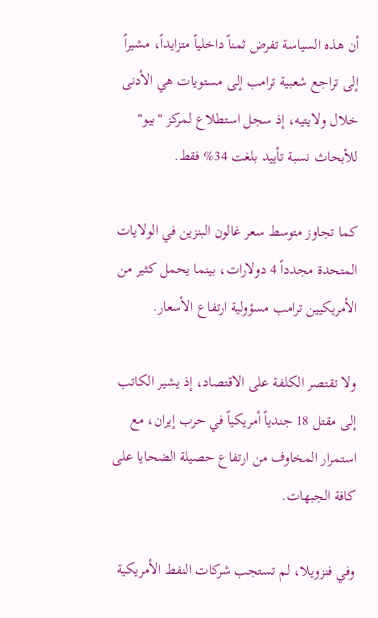أن هذه السياسة تفرض ثمناً داخلياً متزايداً، مشيراً إلى تراجع شعبية ترامب إلى مستويات هي الأدنى خلال ولايتيه، إذ سجل استطلاع لمركز "بيو" للأبحاث نسبة تأييد بلغت 34% فقط.

كما تجاوز متوسط سعر غالون البنزين في الولايات المتحدة مجدداً 4 دولارات، بينما يحمل كثير من الأمريكيين ترامب مسؤولية ارتفاع الأسعار.

ولا تقتصر الكلفة على الاقتصاد، إذ يشير الكاتب إلى مقتل 18 جندياً أمريكياً في حرب إيران، مع استمرار المخاوف من ارتفاع حصيلة الضحايا على كافة الجبهات.

وفي فنزويلا، لم تستجب شركات النفط الأمريكية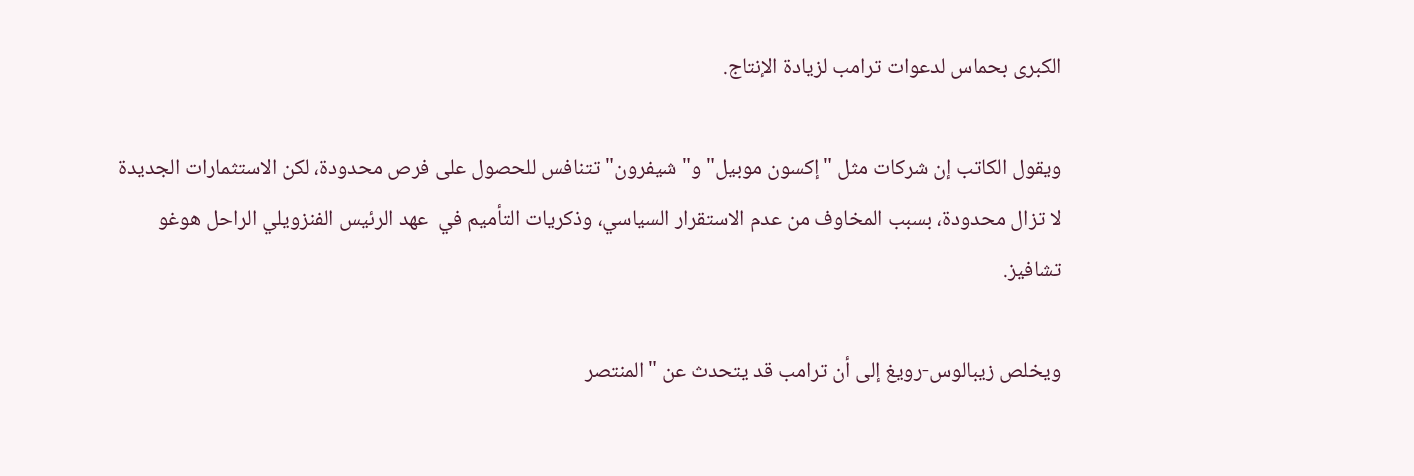الكبرى بحماس لدعوات ترامب لزيادة الإنتاج.

ويقول الكاتب إن شركات مثل "إكسون موبيل" و"شيفرون" تتنافس للحصول على فرص محدودة، لكن الاستثمارات الجديدة لا تزال محدودة، بسبب المخاوف من عدم الاستقرار السياسي، وذكريات التأميم في  عهد الرئيس الفنزويلي الراحل هوغو تشافيز.

ويخلص زيبالوس-رويغ إلى أن ترامب قد يتحدث عن "المنتصر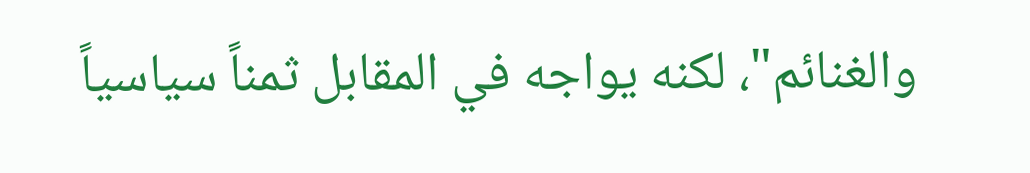والغنائم"، لكنه يواجه في المقابل ثمناً سياسياً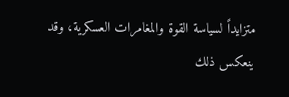متزايداً لسياسة القوة والمغامرات العسكرية، وقد ينعكس ذلك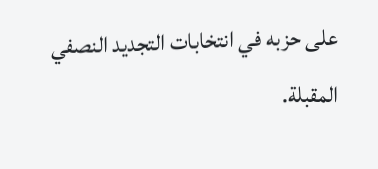على حزبه في انتخابات التجديد النصفي المقبلة.